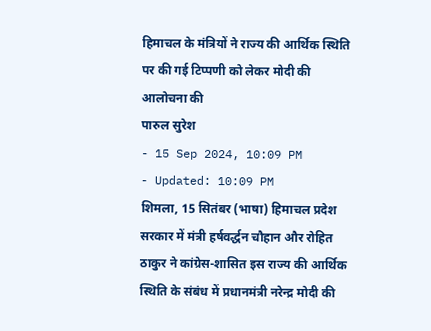हिमाचल के मंत्रियों ने राज्य की आर्थिक स्थिति पर की गई टिप्पणी को लेकर मोदी की आलोचना की
पारुल सुरेश
- 15 Sep 2024, 10:09 PM
- Updated: 10:09 PM
शिमला, 15 सितंबर (भाषा) हिमाचल प्रदेश सरकार में मंत्री हर्षवर्द्धन चौहान और रोहित ठाकुर ने कांग्रेस-शासित इस राज्य की आर्थिक स्थिति के संबंध में प्रधानमंत्री नरेन्द्र मोदी की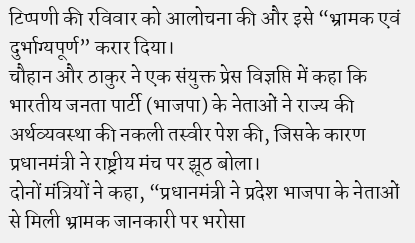टिप्पणी की रविवार को आलोचना की और इसे “भ्रामक एवं दुर्भाग्यपूर्ण” करार दिया।
चौहान और ठाकुर ने एक संयुक्त प्रेस विज्ञप्ति में कहा कि भारतीय जनता पार्टी (भाजपा) के नेताओं ने राज्य की अर्थव्यवस्था की नकली तस्वीर पेश की, जिसके कारण प्रधानमंत्री ने राष्ट्रीय मंच पर झूठ बोला।
दोनों मंत्रियों ने कहा, “प्रधानमंत्री ने प्रदेश भाजपा के नेताओं से मिली भ्रामक जानकारी पर भरोसा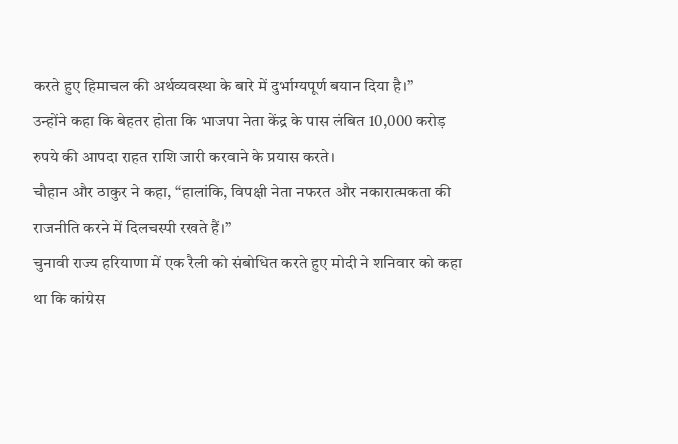करते हुए हिमाचल की अर्थव्यवस्था के बारे में दुर्भाग्यपूर्ण बयान दिया है।”
उन्होंने कहा कि बेहतर होता कि भाजपा नेता केंद्र के पास लंबित 10,000 करोड़ रुपये की आपदा राहत राशि जारी करवाने के प्रयास करते।
चौहान और ठाकुर ने कहा, “हालांकि, विपक्षी नेता नफरत और नकारात्मकता की राजनीति करने में दिलचस्पी रखते हैं।”
चुनावी राज्य हरियाणा में एक रैली को संबोधित करते हुए मोदी ने शनिवार को कहा था कि कांग्रेस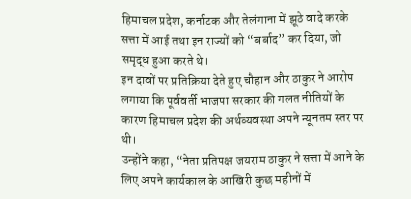हिमाचल प्रदेश, कर्नाटक और तेलंगाना में झूठे वादे करके सत्ता में आई तथा इन राज्यों को “बर्बाद” कर दिया, जो समृद्ध हुआ करते थे।
इन दावों पर प्रतिक्रिया देते हुए चौहान और ठाकुर ने आरोप लगाया कि पूर्ववर्ती भाजपा सरकार की गलत नीतियों के कारण हिमाचल प्रदेश की अर्थव्यवस्था अपने न्यूनतम स्तर पर थी।
उन्होंने कहा, “नेता प्रतिपक्ष जयराम ठाकुर ने सत्ता में आने के लिए अपने कार्यकाल के आखिरी कुछ महीनों में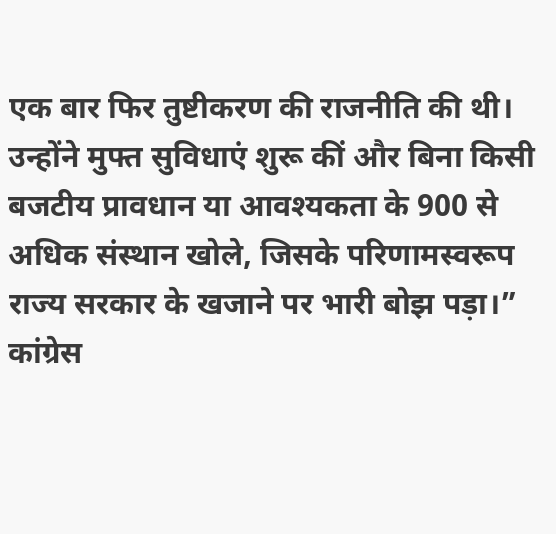एक बार फिर तुष्टीकरण की राजनीति की थी। उन्होंने मुफ्त सुविधाएं शुरू कीं और बिना किसी बजटीय प्रावधान या आवश्यकता के 900 से अधिक संस्थान खोले, जिसके परिणामस्वरूप राज्य सरकार के खजाने पर भारी बोझ पड़ा।”
कांग्रेस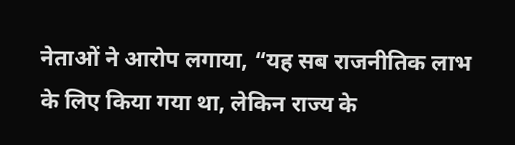नेताओं ने आरोप लगाया, “यह सब राजनीतिक लाभ के लिए किया गया था, लेकिन राज्य के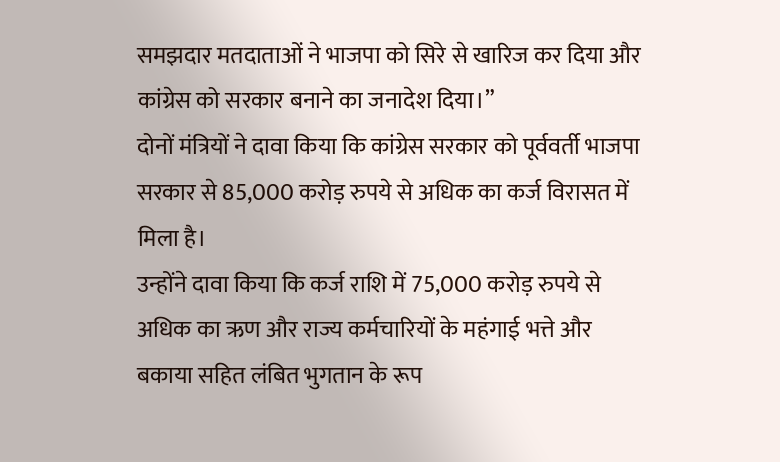समझदार मतदाताओं ने भाजपा को सिरे से खारिज कर दिया और कांग्रेस को सरकार बनाने का जनादेश दिया।”
दोनों मंत्रियों ने दावा किया कि कांग्रेस सरकार को पूर्ववर्ती भाजपा सरकार से 85,000 करोड़ रुपये से अधिक का कर्ज विरासत में मिला है।
उन्होंने दावा किया कि कर्ज राशि में 75,000 करोड़ रुपये से अधिक का ऋण और राज्य कर्मचारियों के महंगाई भत्ते और बकाया सहित लंबित भुगतान के रूप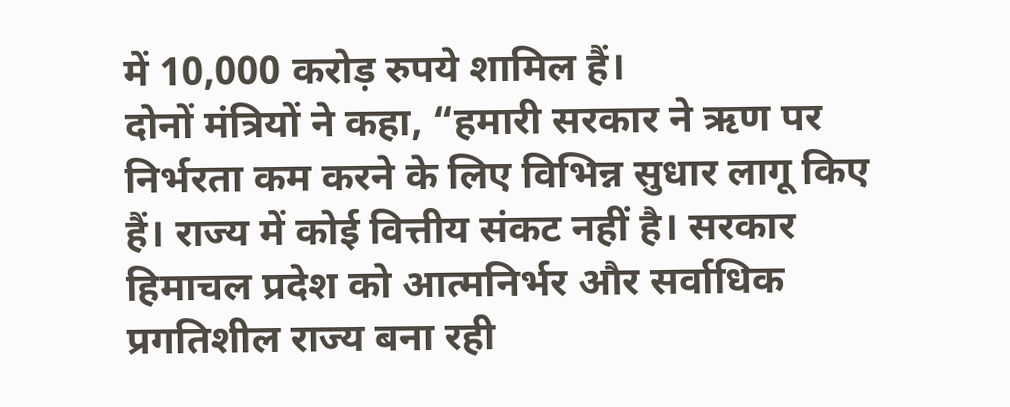में 10,000 करोड़ रुपये शामिल हैं।
दोनों मंत्रियों ने कहा, “हमारी सरकार ने ऋण पर निर्भरता कम करने के लिए विभिन्न सुधार लागू किए हैं। राज्य में कोई वित्तीय संकट नहीं है। सरकार हिमाचल प्रदेश को आत्मनिर्भर और सर्वाधिक प्रगतिशील राज्य बना रही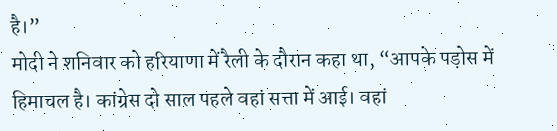है।”
मोदी ने शनिवार को हरियाणा में रैली के दौरान कहा था, “आपके पड़ोस में हिमाचल है। कांग्रेस दो साल पहले वहां सत्ता में आई। वहां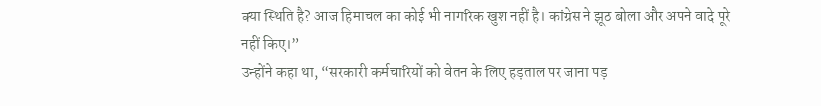क्या स्थिति है? आज हिमाचल का कोई भी नागरिक खुश नहीं है। कांग्रेस ने झूठ बोला और अपने वादे पूरे नहीं किए।”
उन्होंने कहा था, “सरकारी कर्मचारियों को वेतन के लिए हड़ताल पर जाना पड़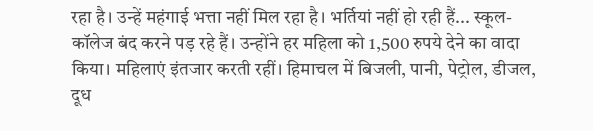रहा है। उन्हें महंगाई भत्ता नहीं मिल रहा है। भर्तियां नहीं हो रही हैं... स्कूल-कॉलेज बंद करने पड़ रहे हैं। उन्होंने हर महिला को 1,500 रुपये देने का वादा किया। महिलाएं इंतजार करती रहीं। हिमाचल में बिजली, पानी, पेट्रोल, डीजल, दूध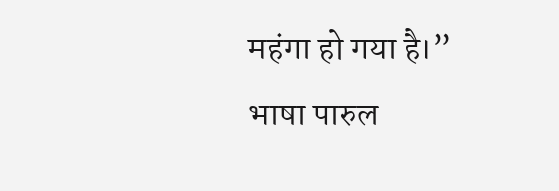महंगा हो गया है।”
भाषा पारुल